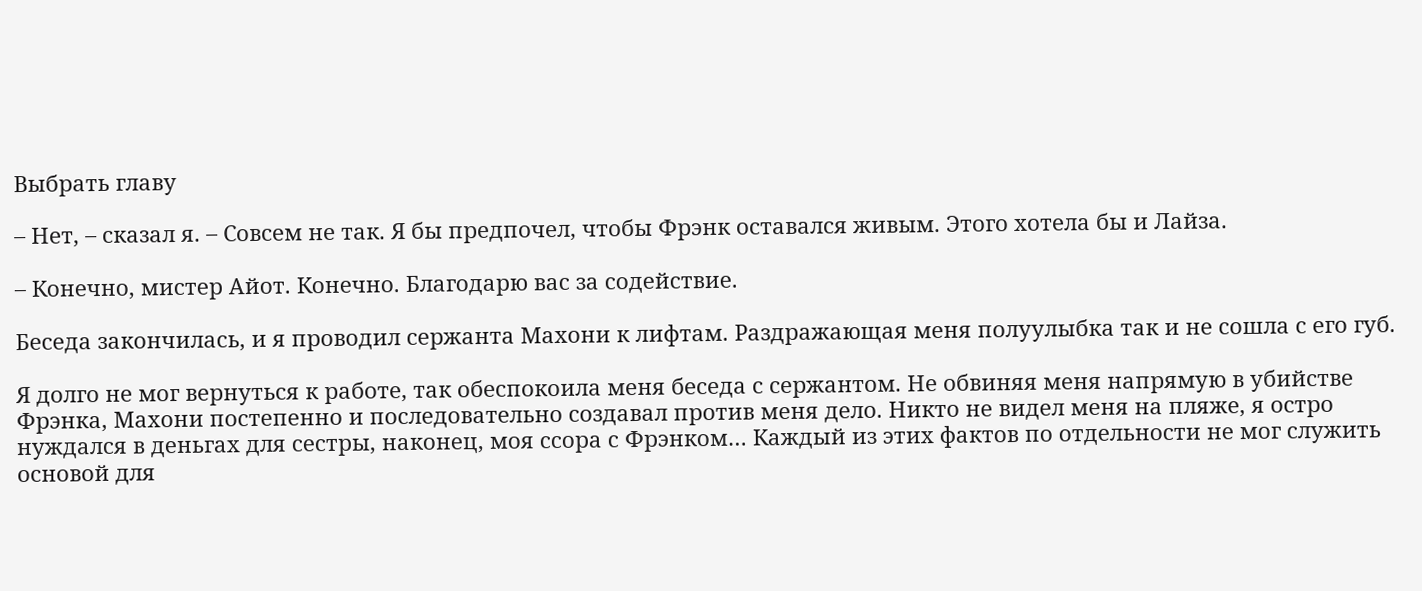Выбрать главу

– Нет, – сказал я. – Совсем не так. Я бы предпочел, чтобы Фрэнк оставался живым. Этого хотела бы и Лайза.

– Конечно, мистер Айот. Конечно. Благодарю вас за содействие.

Беседа закончилась, и я проводил сержанта Махони к лифтам. Раздражающая меня полуулыбка так и не сошла с его губ.

Я долго не мог вернуться к работе, так обеспокоила меня беседа с сержантом. Не обвиняя меня напрямую в убийстве Фрэнка, Махони постепенно и последовательно создавал против меня дело. Никто не видел меня на пляже, я остро нуждался в деньгах для сестры, наконец, моя ссора с Фрэнком… Каждый из этих фактов по отдельности не мог служить основой для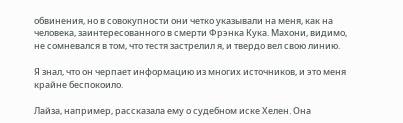обвинения, но в совокупности они четко указывали на меня, как на человека, заинтересованного в смерти Фрэнка Кука. Махони, видимо, не сомневался в том, что тестя застрелил я, и твердо вел свою линию.

Я знал, что он черпает информацию из многих источников, и это меня крайне беспокоило.

Лайза, например, рассказала ему о судебном иске Хелен. Она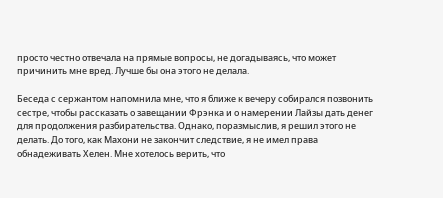просто честно отвечала на прямые вопросы, не догадываясь, что может причинить мне вред. Лучше бы она этого не делала.

Беседа с сержантом напомнила мне, что я ближе к вечеру собирался позвонить сестре, чтобы рассказать о завещании Фрэнка и о намерении Лайзы дать денег для продолжения разбирательства. Однако, поразмыслив, я решил этого не делать. До того, как Махони не закончит следствие, я не имел права обнадеживать Хелен. Мне хотелось верить, что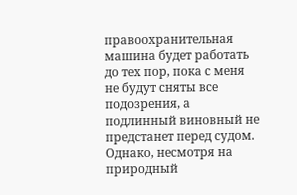правоохранительная машина будет работать до тех пор, пока с меня не будут сняты все подозрения, а подлинный виновный не предстанет перед судом. Однако, несмотря на природный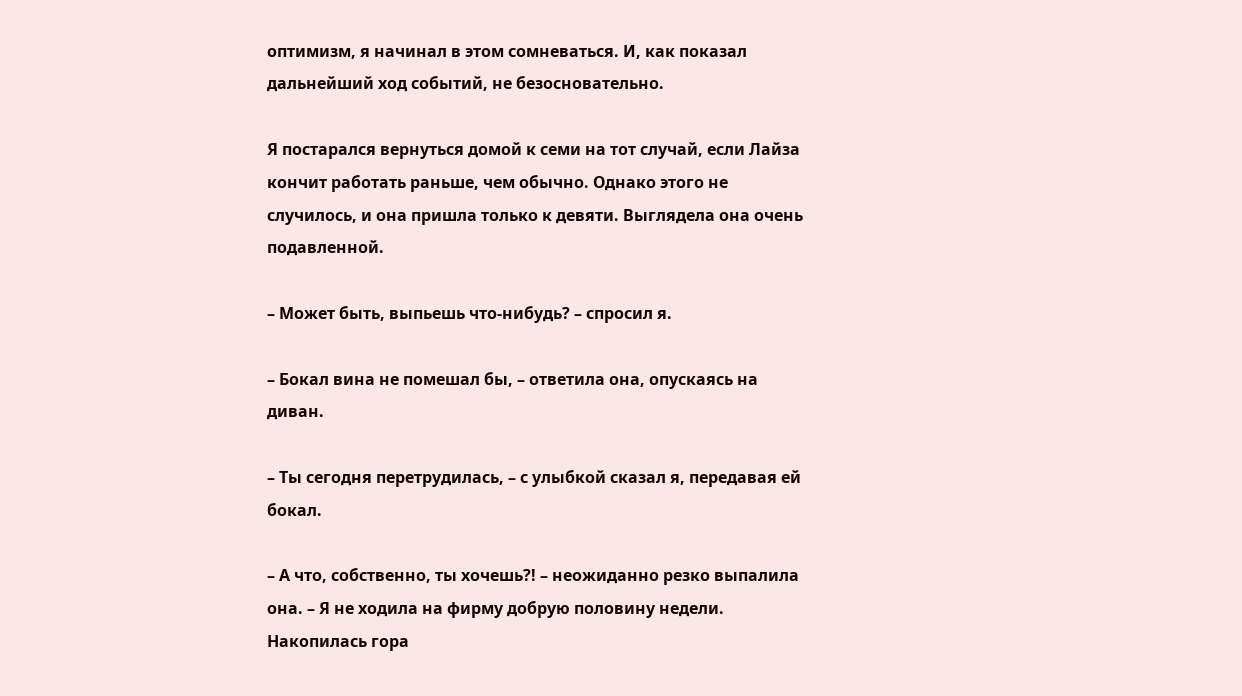оптимизм, я начинал в этом сомневаться. И, как показал дальнейший ход событий, не безосновательно.

Я постарался вернуться домой к семи на тот случай, если Лайза кончит работать раньше, чем обычно. Однако этого не случилось, и она пришла только к девяти. Выглядела она очень подавленной.

– Может быть, выпьешь что-нибудь? – спросил я.

– Бокал вина не помешал бы, – ответила она, опускаясь на диван.

– Ты сегодня перетрудилась, – с улыбкой сказал я, передавая ей бокал.

– А что, собственно, ты хочешь?! – неожиданно резко выпалила она. – Я не ходила на фирму добрую половину недели. Накопилась гора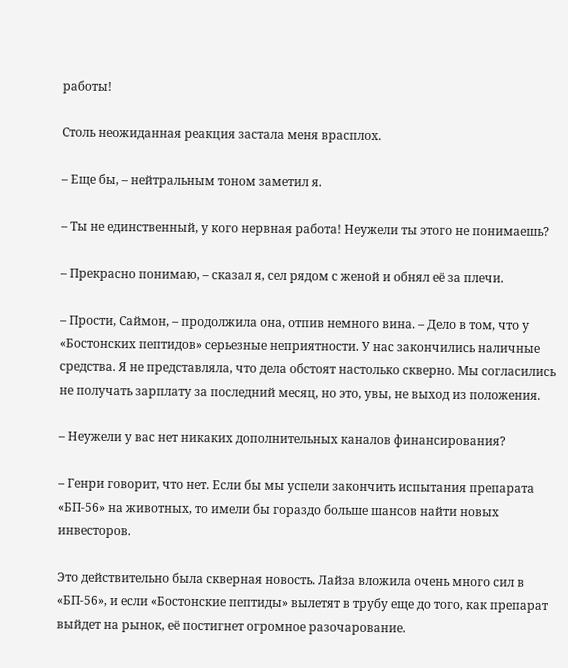работы!

Столь неожиданная реакция застала меня врасплох.

– Еще бы, – нейтральным тоном заметил я.

– Ты не единственный, у кого нервная работа! Неужели ты этого не понимаешь?

– Прекрасно понимаю, – сказал я, сел рядом с женой и обнял её за плечи.

– Прости, Саймон, – продолжила она, отпив немного вина. – Дело в том, что у «Бостонских пептидов» серьезные неприятности. У нас закончились наличные средства. Я не представляла, что дела обстоят настолько скверно. Мы согласились не получать зарплату за последний месяц, но это, увы, не выход из положения.

– Неужели у вас нет никаких дополнительных каналов финансирования?

– Генри говорит, что нет. Если бы мы успели закончить испытания препарата «БП-56» на животных, то имели бы гораздо больше шансов найти новых инвесторов.

Это действительно была скверная новость. Лайза вложила очень много сил в «БП-56», и если «Бостонские пептиды» вылетят в трубу еще до того, как препарат выйдет на рынок, её постигнет огромное разочарование.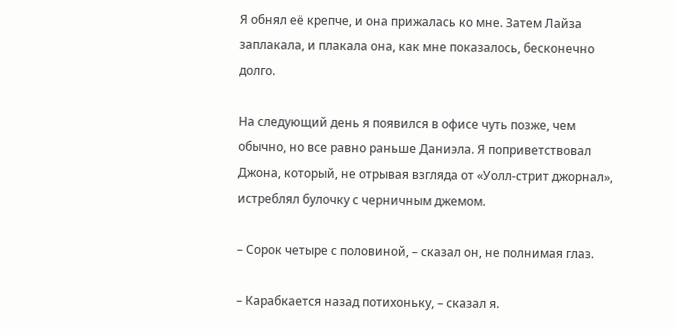Я обнял её крепче, и она прижалась ко мне. Затем Лайза заплакала, и плакала она, как мне показалось, бесконечно долго.

На следующий день я появился в офисе чуть позже, чем обычно, но все равно раньше Даниэла. Я поприветствовал Джона, который, не отрывая взгляда от «Уолл-стрит джорнал», истреблял булочку с черничным джемом.

– Сорок четыре с половиной, – сказал он, не полнимая глаз.

– Карабкается назад потихоньку, – сказал я.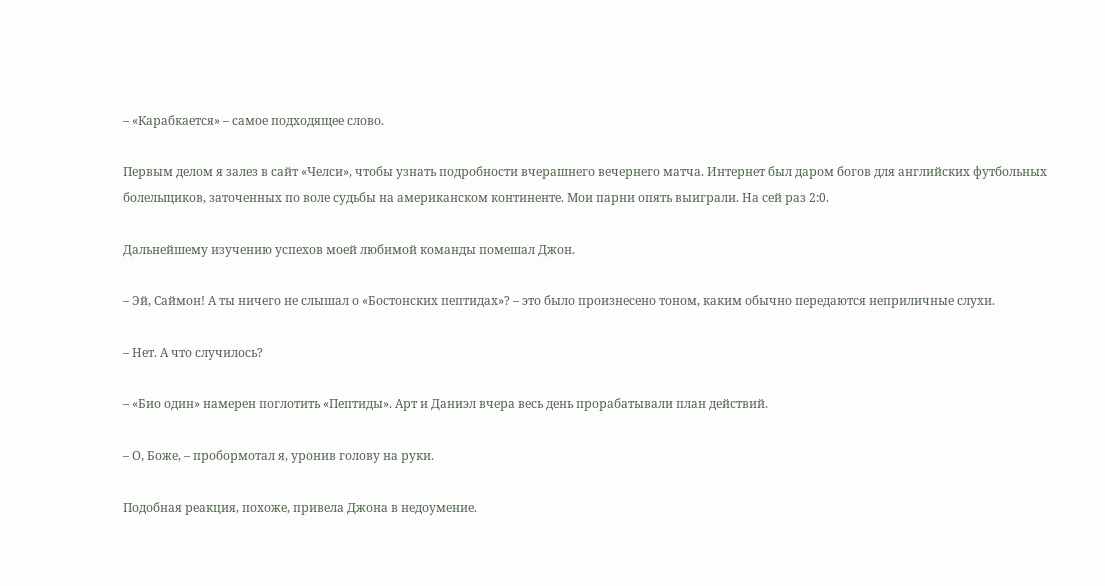– «Карабкается» – самое подходящее слово.

Первым делом я залез в сайт «Челси», чтобы узнать подробности вчерашнего вечернего матча. Интернет был даром богов для английских футбольных болельщиков, заточенных по воле судьбы на американском континенте. Мои парни опять выиграли. На сей раз 2:0.

Дальнейшему изучению успехов моей любимой команды помешал Джон.

– Эй, Саймон! А ты ничего не слышал о «Бостонских пептидах»? – это было произнесено тоном, каким обычно передаются неприличные слухи.

– Нет. А что случилось?

– «Био один» намерен поглотить «Пептиды». Арт и Даниэл вчера весь день прорабатывали план действий.

– О, Боже, – пробормотал я, уронив голову на руки.

Подобная реакция, похоже, привела Джона в недоумение.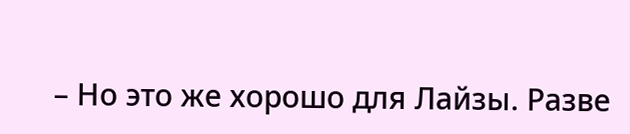– Но это же хорошо для Лайзы. Разве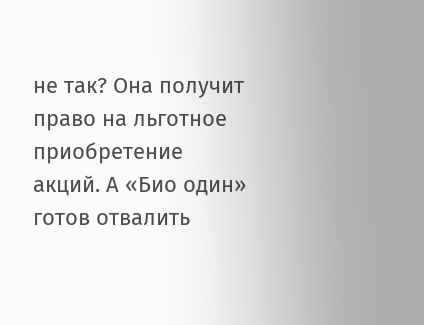не так? Она получит право на льготное приобретение акций. А «Био один» готов отвалить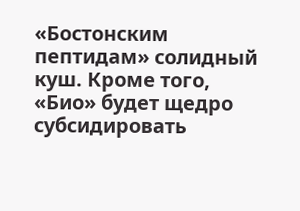«Бостонским пептидам» солидный куш. Кроме того, «Био» будет щедро субсидировать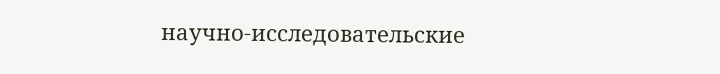научно-исследовательские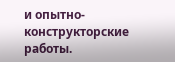и опытно-конструкторские работы.